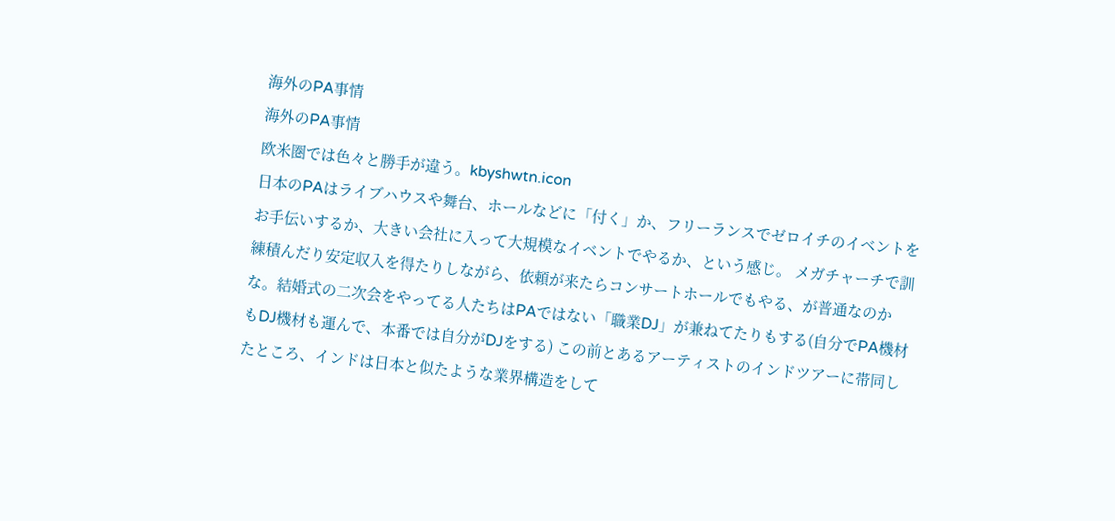海外のPA事情
海外のPA事情
欧米圏では色々と勝手が違う。kbyshwtn.icon
日本のPAはライブハウスや舞台、ホールなどに「付く」か、フリーランスでゼロイチのイベントをお手伝いするか、大きい会社に入って大規模なイベントでやるか、という感じ。 メガチャーチで訓練積んだり安定収入を得たりしながら、依頼が来たらコンサートホールでもやる、が普通なのかな。結婚式の二次会をやってる人たちはPAではない「職業DJ」が兼ねてたりもする(自分でPA機材もDJ機材も運んで、本番では自分がDJをする) この前とあるアーティストのインドツアーに帯同したところ、インドは日本と似たような業界構造をして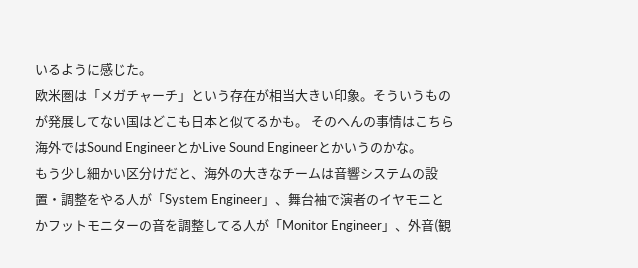いるように感じた。
欧米圏は「メガチャーチ」という存在が相当大きい印象。そういうものが発展してない国はどこも日本と似てるかも。 そのへんの事情はこちら
海外ではSound EngineerとかLive Sound Engineerとかいうのかな。
もう少し細かい区分けだと、海外の大きなチームは音響システムの設置・調整をやる人が「System Engineer」、舞台袖で演者のイヤモニとかフットモニターの音を調整してる人が「Monitor Engineer」、外音(観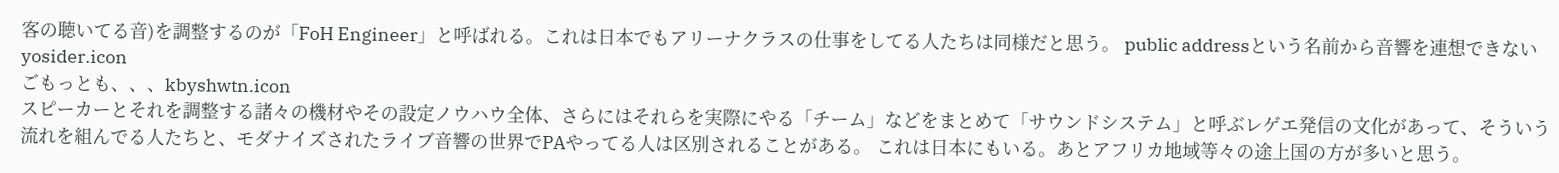客の聴いてる音)を調整するのが「FoH Engineer」と呼ばれる。これは日本でもアリーナクラスの仕事をしてる人たちは同様だと思う。 public addressという名前から音響を連想できないyosider.icon
ごもっとも、、、kbyshwtn.icon
スピーカーとそれを調整する諸々の機材やその設定ノウハウ全体、さらにはそれらを実際にやる「チーム」などをまとめて「サウンドシステム」と呼ぶレゲエ発信の文化があって、そういう流れを組んでる人たちと、モダナイズされたライブ音響の世界でPAやってる人は区別されることがある。 これは日本にもいる。あとアフリカ地域等々の途上国の方が多いと思う。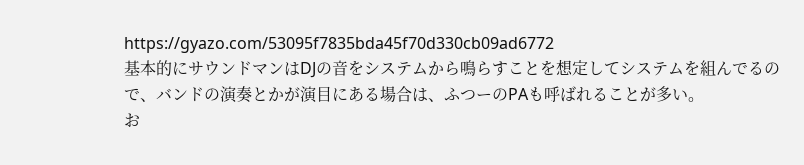https://gyazo.com/53095f7835bda45f70d330cb09ad6772
基本的にサウンドマンはDJの音をシステムから鳴らすことを想定してシステムを組んでるので、バンドの演奏とかが演目にある場合は、ふつーのPAも呼ばれることが多い。
お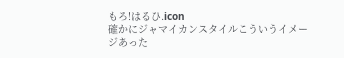もろ!はるひ.icon
確かにジャマイカンスタイルこういうイメージあった